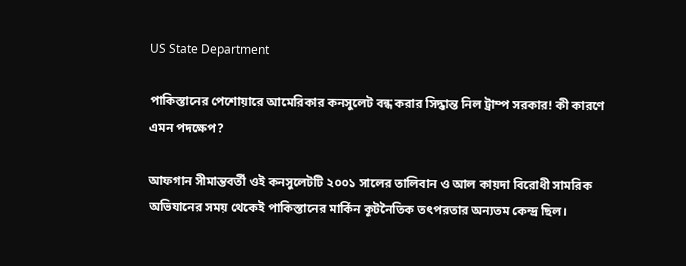US State Department

পাকিস্তানের পেশোয়ারে আমেরিকার কনসুলেট বন্ধ করার সিদ্ধান্ত নিল ট্রাম্প সরকার! কী কারণে এমন পদক্ষেপ?

আফগান সীমান্তবর্তী ওই কনসুলেটটি ২০০১ সালের তালিবান ও আল কায়দা বিরোধী সামরিক অভিযানের সময় থেকেই পাকিস্তানের মার্কিন কূটনৈতিক তৎপরতার অন্যতম কেন্দ্র ছিল।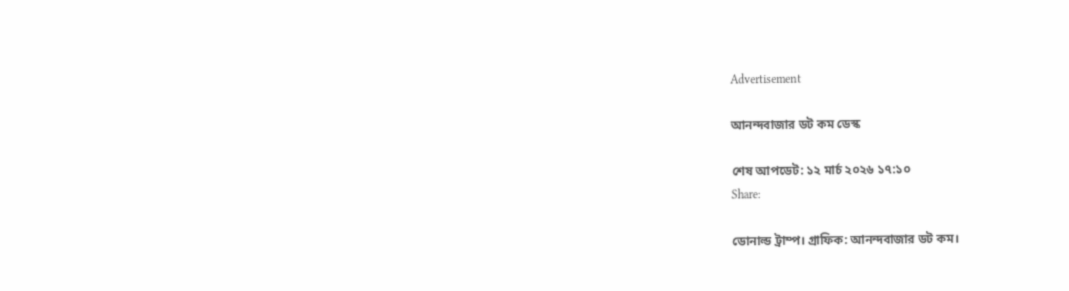Advertisement

আনন্দবাজার ডট কম ডেস্ক

শেষ আপডেট: ১২ মার্চ ২০২৬ ১৭:১০
Share:

ডোনাল্ড ট্রাম্প। গ্রাফিক: আনন্দবাজার ডট কম।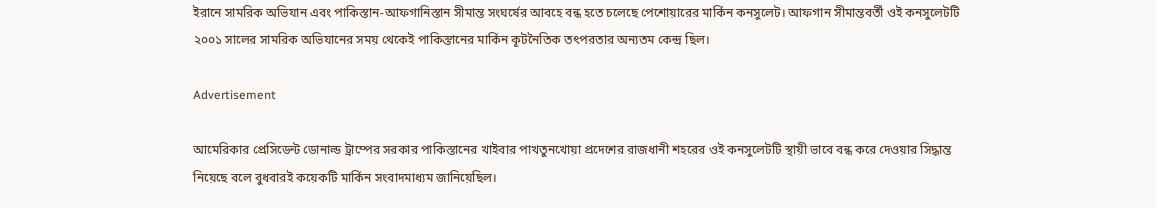ইরানে সামরিক অভিযান এবং পাকিস্তান-আফগানিস্তান সীমান্ত সংঘর্ষের আবহে বন্ধ হতে চলেছে পেশোয়ারের মার্কিন কনসুলেট। আফগান সীমান্তবর্তী ওই কনসুলেটটি ২০০১ সালের সামরিক অভিযানের সময় থেকেই পাকিস্তানের মার্কিন কূটনৈতিক তৎপরতার অন্যতম কেন্দ্র ছিল।

Advertisement

আমেরিকার প্রেসিডেন্ট ডোনাল্ড ট্রাম্পের সরকার পাকিস্তানের খাইবার পাখতুনখোয়া প্রদেশের রাজধানী শহরের ওই কনসুলেটটি স্থায়ী ভাবে বন্ধ করে দেওয়ার সিদ্ধান্ত নিয়েছে বলে বুধবারই কয়েকটি মার্কিন সংবাদমাধ্যম জানিয়েছিল।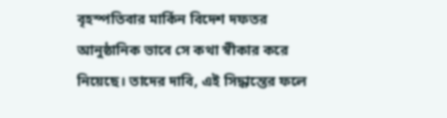বৃহস্পতিবার মার্কিন বিদেশ দফতর আনুষ্ঠানিক ভাবে সে কথা স্বীকার করে নিয়েছে। তাদের দাবি, এই সিদ্ধান্তের ফলে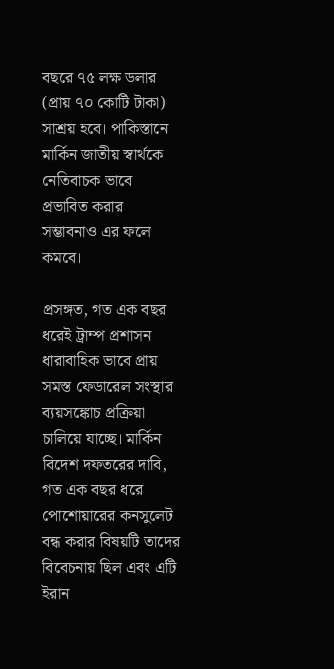বছরে ৭৫ লক্ষ ডলার (প্রায় ৭০ কোটি টাকা) সাশ্রয় হবে। পাকিস্তানে মার্কিন জাতীয় স্বার্থকে নেতিবাচক ভাবে প্রভাবিত করার সম্ভাবনাও এর ফলে কমবে।

প্রসঙ্গত, গত এক বছর ধরেই ট্রাম্প প্রশাসন ধারাবাহিক ভাবে প্রায় সমস্ত ফেডারেল সংস্থার ব্যয়সঙ্কোচ প্রক্রিয়া চালিয়ে যাচ্ছে। মার্কিন বিদেশ দফতরের দাবি, গত এক বছর ধরে পোশোয়ারের কনসুলেট বন্ধ করার বিষয়টি তাদের বিবেচনায় ছিল এবং এটি ইরান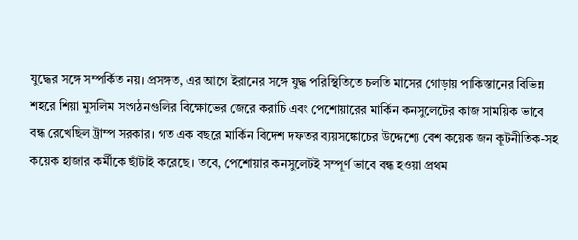যুদ্ধের সঙ্গে সম্পর্কিত নয়। প্রসঙ্গত, এর আগে ইরানের সঙ্গে যুদ্ধ পরিস্থিতিতে চলতি মাসের গোড়ায় পাকিস্তানের বিভিন্ন শহরে শিয়া মুসলিম সংগঠনগুলির বিক্ষোভের জেরে করাচি এবং পেশোয়ারের মার্কিন কনসুলেটের কাজ সাময়িক ভাবে বন্ধ রেখেছিল ট্রাম্প সরকার। গত এক বছরে মার্কিন বিদেশ দফতর ব্যয়সঙ্কোচের উদ্দেশ্যে বেশ কয়েক জন কূটনীতিক-সহ কয়েক হাজার কর্মীকে ছাঁটাই করেছে। তবে, পেশোয়ার কনসুলেটই সম্পূর্ণ ভাবে বন্ধ হওয়া প্রথম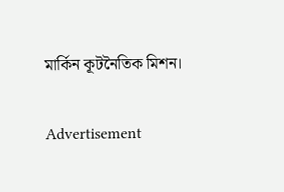মার্কিন কূটনৈতিক মিশন।

Advertisement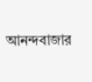আনন্দবাজার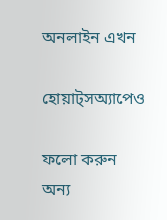অনলাইন এখন

হোয়াট্‌সঅ্যাপেও

ফলো করুন
অন্য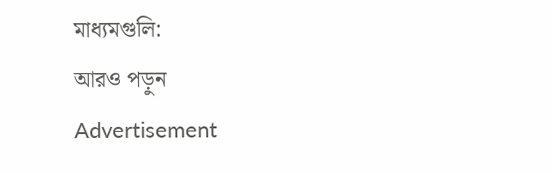মাধ্যমগুলি:
আরও পড়ুন
Advertisement